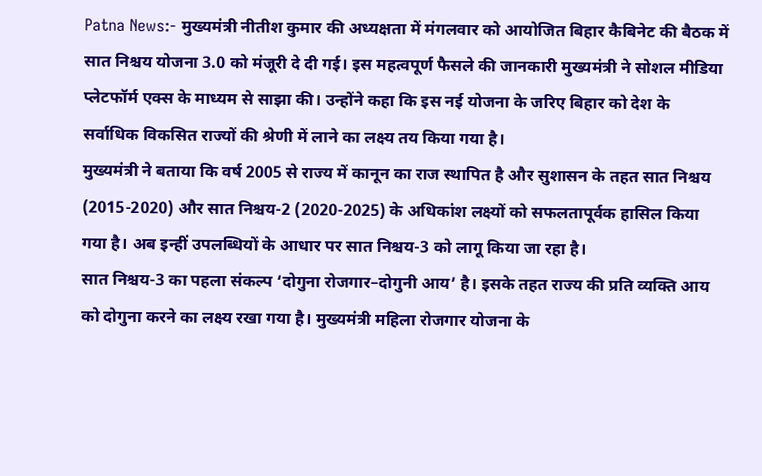Patna News:- मुख्यमंत्री नीतीश कुमार की अध्यक्षता में मंगलवार को आयोजित बिहार कैबिनेट की बैठक में सात निश्चय योजना 3.0 को मंजूरी दे दी गई। इस महत्वपूर्ण फैसले की जानकारी मुख्यमंत्री ने सोशल मीडिया प्लेटफॉर्म एक्स के माध्यम से साझा की। उन्होंने कहा कि इस नई योजना के जरिए बिहार को देश के सर्वाधिक विकसित राज्यों की श्रेणी में लाने का लक्ष्य तय किया गया है।
मुख्यमंत्री ने बताया कि वर्ष 2005 से राज्य में कानून का राज स्थापित है और सुशासन के तहत सात निश्चय (2015-2020) और सात निश्चय-2 (2020-2025) के अधिकांश लक्ष्यों को सफलतापूर्वक हासिल किया गया है। अब इन्हीं उपलब्धियों के आधार पर सात निश्चय-3 को लागू किया जा रहा है।
सात निश्चय-3 का पहला संकल्प ‘दोगुना रोजगार–दोगुनी आय’ है। इसके तहत राज्य की प्रति व्यक्ति आय को दोगुना करने का लक्ष्य रखा गया है। मुख्यमंत्री महिला रोजगार योजना के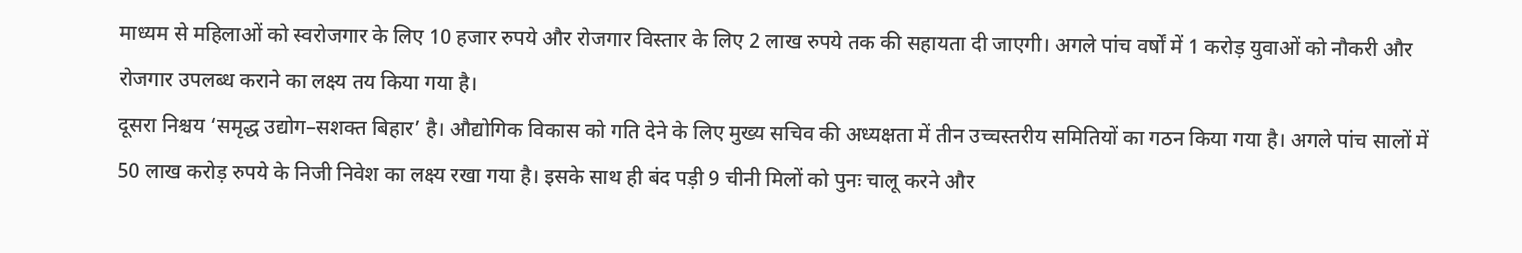माध्यम से महिलाओं को स्वरोजगार के लिए 10 हजार रुपये और रोजगार विस्तार के लिए 2 लाख रुपये तक की सहायता दी जाएगी। अगले पांच वर्षों में 1 करोड़ युवाओं को नौकरी और रोजगार उपलब्ध कराने का लक्ष्य तय किया गया है।
दूसरा निश्चय ‘समृद्ध उद्योग–सशक्त बिहार’ है। औद्योगिक विकास को गति देने के लिए मुख्य सचिव की अध्यक्षता में तीन उच्चस्तरीय समितियों का गठन किया गया है। अगले पांच सालों में 50 लाख करोड़ रुपये के निजी निवेश का लक्ष्य रखा गया है। इसके साथ ही बंद पड़ी 9 चीनी मिलों को पुनः चालू करने और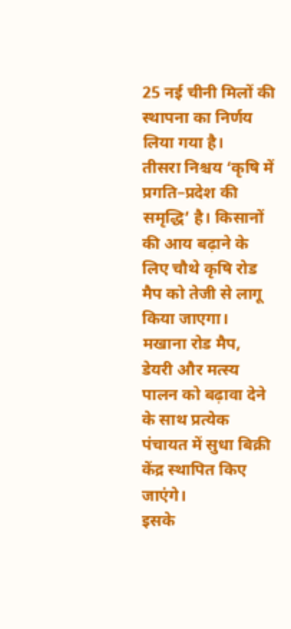25 नई चीनी मिलों की स्थापना का निर्णय लिया गया है।
तीसरा निश्चय ‘कृषि में प्रगति–प्रदेश की समृद्धि’ है। किसानों की आय बढ़ाने के लिए चौथे कृषि रोड मैप को तेजी से लागू किया जाएगा। मखाना रोड मैप, डेयरी और मत्स्य पालन को बढ़ावा देने के साथ प्रत्येक पंचायत में सुधा बिक्री केंद्र स्थापित किए जाएंगे।
इसके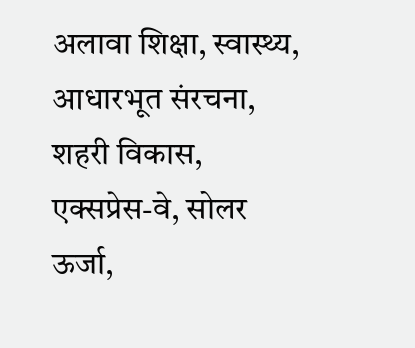अलावा शिक्षा, स्वास्थ्य, आधारभूत संरचना, शहरी विकास, एक्सप्रेस-वे, सोलर ऊर्जा,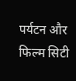पर्यटन और फिल्म सिटी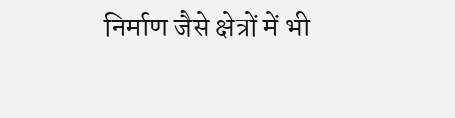निर्माण जैसे क्षेत्रों में भी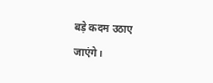बड़े कदम उठाए जाएंगे।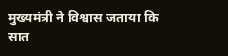मुख्यमंत्री ने विश्वास जताया कि सात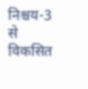निश्चय-3 से विकसित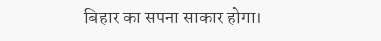बिहार का सपना साकार होगा।